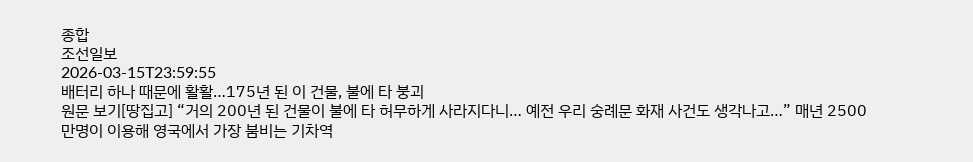종합
조선일보
2026-03-15T23:59:55
배터리 하나 때문에 활활…175년 된 이 건물, 불에 타 붕괴
원문 보기[땅집고] “거의 200년 된 건물이 불에 타 허무하게 사라지다니… 예전 우리 숭례문 화재 사건도 생각나고…” 매년 2500만명이 이용해 영국에서 가장 붐비는 기차역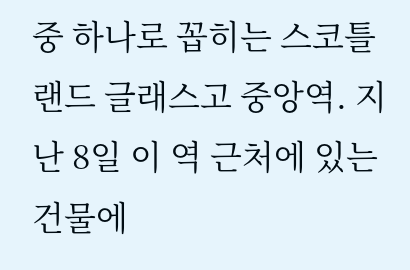중 하나로 꼽히는 스코틀랜드 글래스고 중앙역. 지난 8일 이 역 근처에 있는 건물에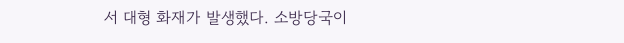서 대형 화재가 발생했다. 소방당국이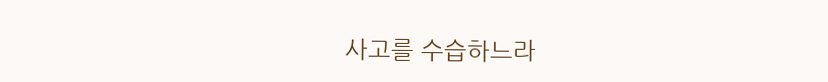사고를 수습하느라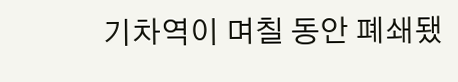기차역이 며칠 동안 폐쇄됐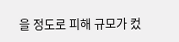을 정도로 피해 규모가 컸